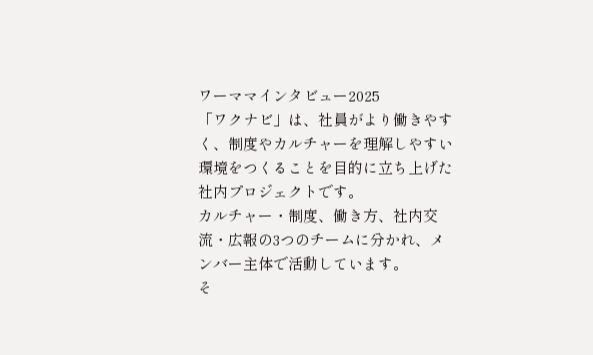ワーママインタビュー2025
「ワクナビ」は、社員がより働きやすく、制度やカルチャーを理解しやすい環境をつくることを目的に立ち上げた社内プロジェクトです。
カルチャー・制度、働き方、社内交流・広報の3つのチームに分かれ、メンバー主体で活動しています。
そ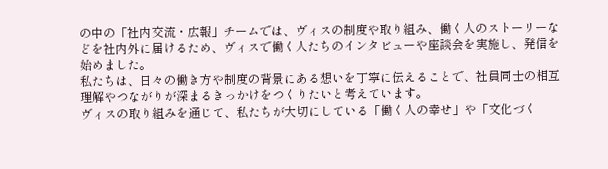の中の「社内交流・広報」チームでは、ヴィスの制度や取り組み、働く人のストーリーなどを社内外に届けるため、ヴィスで働く人たちのインタビューや座談会を実施し、発信を始めました。
私たちは、日々の働き方や制度の背景にある想いを丁寧に伝えることで、社員同士の相互理解やつながりが深まるきっかけをつくりたいと考えています。
ヴィスの取り組みを通じて、私たちが大切にしている「働く人の幸せ」や「文化づく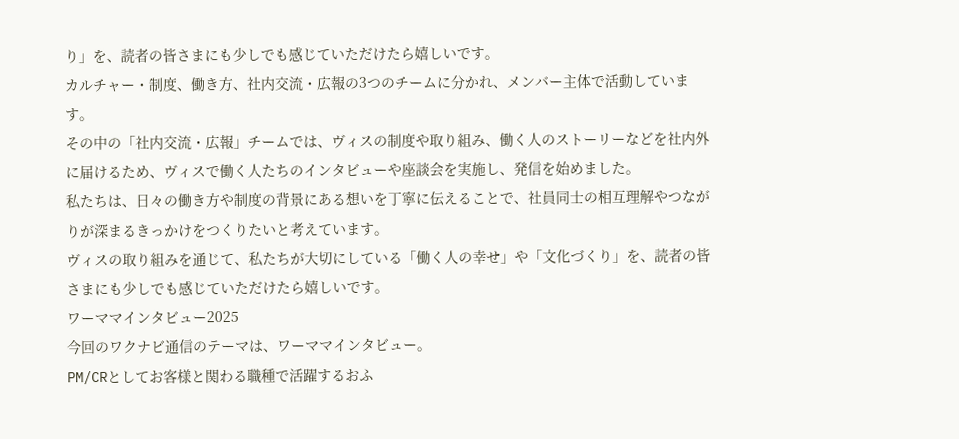り」を、読者の皆さまにも少しでも感じていただけたら嬉しいです。
カルチャー・制度、働き方、社内交流・広報の3つのチームに分かれ、メンバー主体で活動しています。
その中の「社内交流・広報」チームでは、ヴィスの制度や取り組み、働く人のストーリーなどを社内外に届けるため、ヴィスで働く人たちのインタビューや座談会を実施し、発信を始めました。
私たちは、日々の働き方や制度の背景にある想いを丁寧に伝えることで、社員同士の相互理解やつながりが深まるきっかけをつくりたいと考えています。
ヴィスの取り組みを通じて、私たちが大切にしている「働く人の幸せ」や「文化づくり」を、読者の皆さまにも少しでも感じていただけたら嬉しいです。
ワーママインタビュー2025
今回のワクナビ通信のテーマは、ワーママインタビュー。
PM/CRとしてお客様と関わる職種で活躍するおふ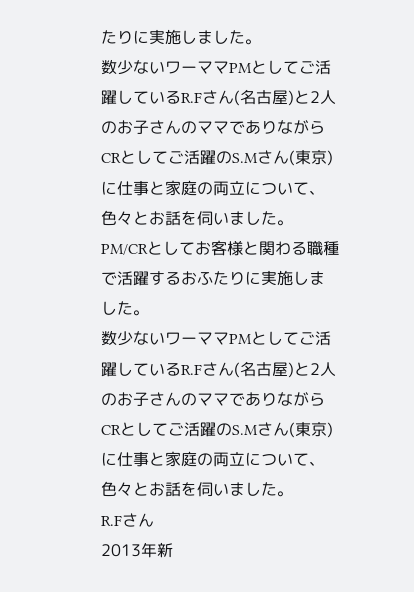たりに実施しました。
数少ないワーママPMとしてご活躍しているR.Fさん(名古屋)と2人のお子さんのママでありながらCRとしてご活躍のS.Mさん(東京)に仕事と家庭の両立について、色々とお話を伺いました。
PM/CRとしてお客様と関わる職種で活躍するおふたりに実施しました。
数少ないワーママPMとしてご活躍しているR.Fさん(名古屋)と2人のお子さんのママでありながらCRとしてご活躍のS.Mさん(東京)に仕事と家庭の両立について、色々とお話を伺いました。
R.Fさん
2013年新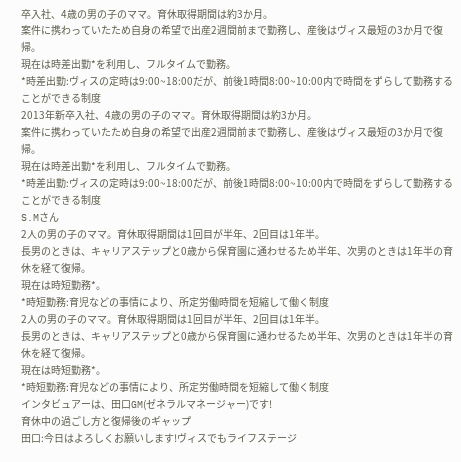卒入社、4歳の男の子のママ。育休取得期間は約3か月。
案件に携わっていたため自身の希望で出産2週間前まで勤務し、産後はヴィス最短の3か月で復帰。
現在は時差出勤*を利用し、フルタイムで勤務。
*時差出勤:ヴィスの定時は9:00~18:00だが、前後1時間8:00~10:00内で時間をずらして勤務することができる制度
2013年新卒入社、4歳の男の子のママ。育休取得期間は約3か月。
案件に携わっていたため自身の希望で出産2週間前まで勤務し、産後はヴィス最短の3か月で復帰。
現在は時差出勤*を利用し、フルタイムで勤務。
*時差出勤:ヴィスの定時は9:00~18:00だが、前後1時間8:00~10:00内で時間をずらして勤務することができる制度
S.Mさん
2人の男の子のママ。育休取得期間は1回目が半年、2回目は1年半。
長男のときは、キャリアステップと0歳から保育園に通わせるため半年、次男のときは1年半の育休を経て復帰。
現在は時短勤務*。
*時短勤務:育児などの事情により、所定労働時間を短縮して働く制度
2人の男の子のママ。育休取得期間は1回目が半年、2回目は1年半。
長男のときは、キャリアステップと0歳から保育園に通わせるため半年、次男のときは1年半の育休を経て復帰。
現在は時短勤務*。
*時短勤務:育児などの事情により、所定労働時間を短縮して働く制度
インタビュアーは、田口GM(ゼネラルマネージャー)です!
育休中の過ごし方と復帰後のギャップ
田口:今日はよろしくお願いします!ヴィスでもライフステージ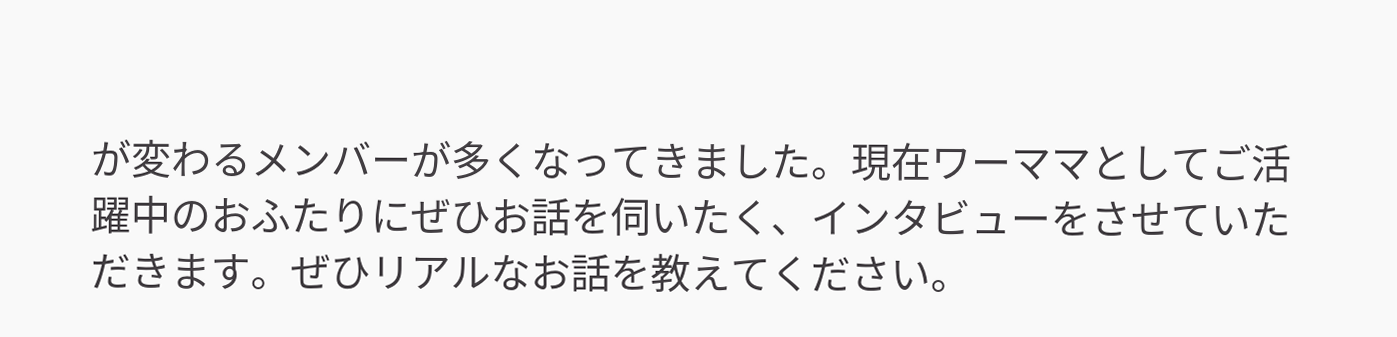が変わるメンバーが多くなってきました。現在ワーママとしてご活躍中のおふたりにぜひお話を伺いたく、インタビューをさせていただきます。ぜひリアルなお話を教えてください。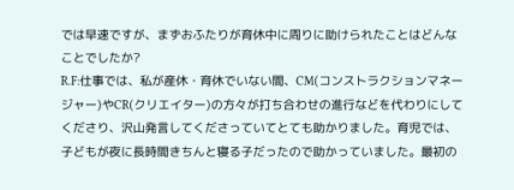では早速ですが、まずおふたりが育休中に周りに助けられたことはどんなことでしたか?
R.F:仕事では、私が産休・育休でいない間、CM(コンストラクションマネージャー)やCR(クリエイター)の方々が打ち合わせの進行などを代わりにしてくださり、沢山発言してくださっていてとても助かりました。育児では、子どもが夜に長時間きちんと寝る子だったので助かっていました。最初の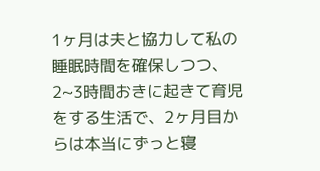1ヶ月は夫と協力して私の睡眠時間を確保しつつ、2~3時間おきに起きて育児をする生活で、2ヶ月目からは本当にずっと寝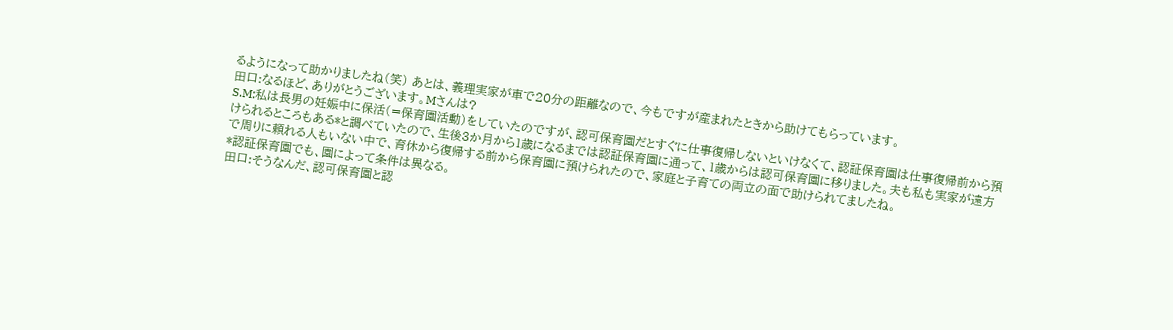るようになって助かりましたね(笑) あとは、義理実家が車で20分の距離なので、今もですが産まれたときから助けてもらっています。
田口:なるほど、ありがとうございます。Mさんは?
S.M:私は長男の妊娠中に保活(=保育園活動)をしていたのですが、認可保育園だとすぐに仕事復帰しないといけなくて、認証保育園は仕事復帰前から預けられるところもある*と調べていたので、生後3か月から1歳になるまでは認証保育園に通って、1歳からは認可保育園に移りました。夫も私も実家が遠方で周りに頼れる人もいない中で、育休から復帰する前から保育園に預けられたので、家庭と子育ての両立の面で助けられてましたね。
*認証保育園でも、園によって条件は異なる。
田口:そうなんだ、認可保育園と認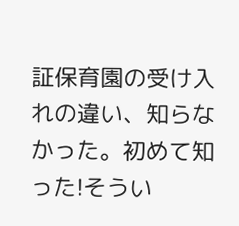証保育園の受け入れの違い、知らなかった。初めて知った!そうい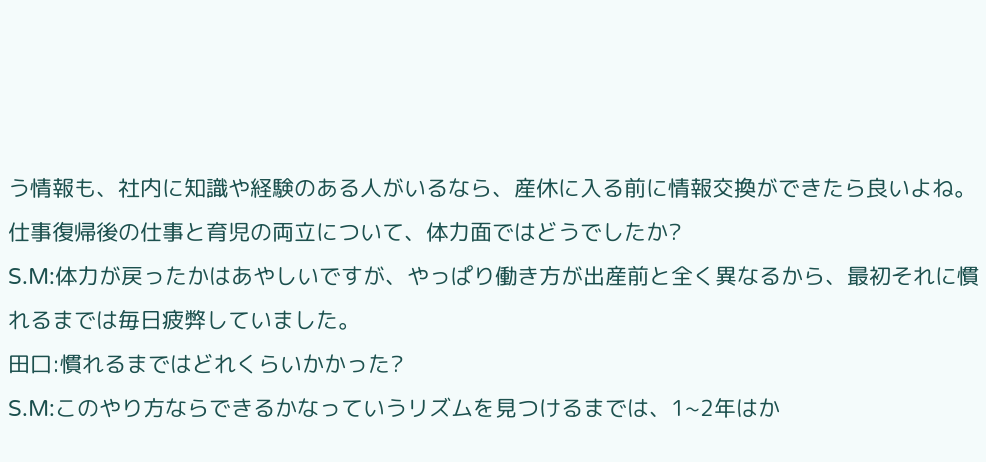う情報も、社内に知識や経験のある人がいるなら、産休に入る前に情報交換ができたら良いよね。仕事復帰後の仕事と育児の両立について、体力面ではどうでしたか?
S.M:体力が戻ったかはあやしいですが、やっぱり働き方が出産前と全く異なるから、最初それに慣れるまでは毎日疲弊していました。
田口:慣れるまではどれくらいかかった?
S.M:このやり方ならできるかなっていうリズムを見つけるまでは、1~2年はか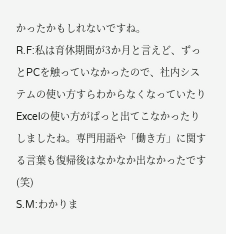かったかもしれないですね。
R.F:私は育休期間が3か月と言えど、ずっとPCを触っていなかったので、社内システムの使い方すらわからなくなっていたりExcelの使い方がぱっと出てこなかったりしましたね。専門用語や「働き方」に関する言葉も復帰後はなかなか出なかったです(笑)
S.M:わかりま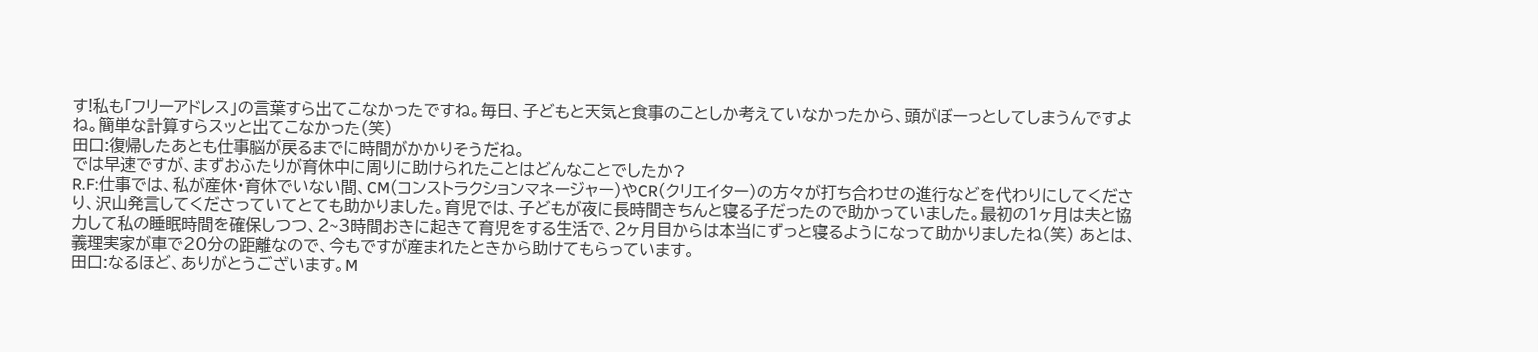す!私も「フリーアドレス」の言葉すら出てこなかったですね。毎日、子どもと天気と食事のことしか考えていなかったから、頭がぼーっとしてしまうんですよね。簡単な計算すらスッと出てこなかった(笑)
田口:復帰したあとも仕事脳が戻るまでに時間がかかりそうだね。
では早速ですが、まずおふたりが育休中に周りに助けられたことはどんなことでしたか?
R.F:仕事では、私が産休・育休でいない間、CM(コンストラクションマネージャー)やCR(クリエイター)の方々が打ち合わせの進行などを代わりにしてくださり、沢山発言してくださっていてとても助かりました。育児では、子どもが夜に長時間きちんと寝る子だったので助かっていました。最初の1ヶ月は夫と協力して私の睡眠時間を確保しつつ、2~3時間おきに起きて育児をする生活で、2ヶ月目からは本当にずっと寝るようになって助かりましたね(笑) あとは、義理実家が車で20分の距離なので、今もですが産まれたときから助けてもらっています。
田口:なるほど、ありがとうございます。M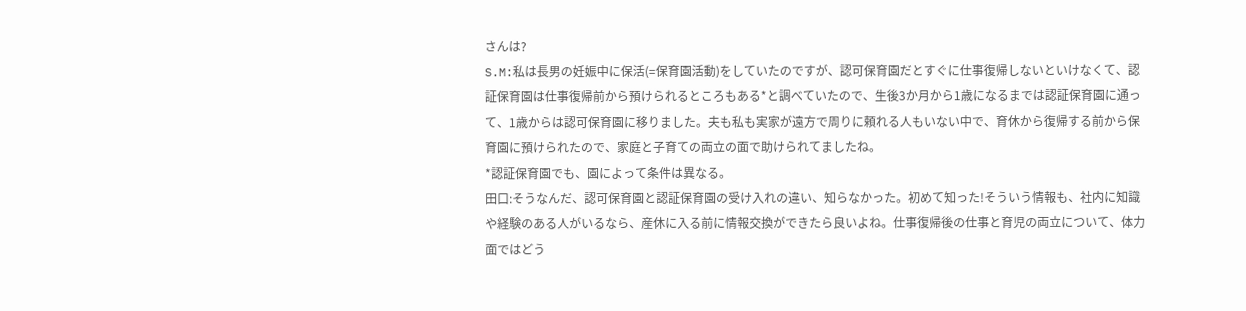さんは?
S.M:私は長男の妊娠中に保活(=保育園活動)をしていたのですが、認可保育園だとすぐに仕事復帰しないといけなくて、認証保育園は仕事復帰前から預けられるところもある*と調べていたので、生後3か月から1歳になるまでは認証保育園に通って、1歳からは認可保育園に移りました。夫も私も実家が遠方で周りに頼れる人もいない中で、育休から復帰する前から保育園に預けられたので、家庭と子育ての両立の面で助けられてましたね。
*認証保育園でも、園によって条件は異なる。
田口:そうなんだ、認可保育園と認証保育園の受け入れの違い、知らなかった。初めて知った!そういう情報も、社内に知識や経験のある人がいるなら、産休に入る前に情報交換ができたら良いよね。仕事復帰後の仕事と育児の両立について、体力面ではどう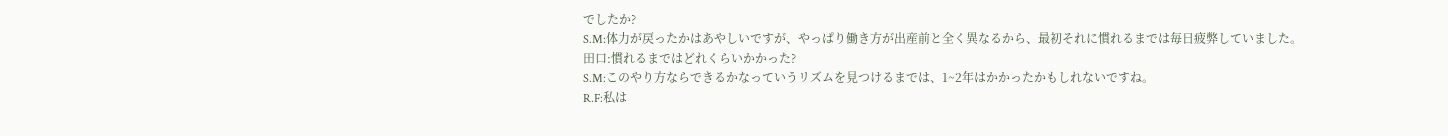でしたか?
S.M:体力が戻ったかはあやしいですが、やっぱり働き方が出産前と全く異なるから、最初それに慣れるまでは毎日疲弊していました。
田口:慣れるまではどれくらいかかった?
S.M:このやり方ならできるかなっていうリズムを見つけるまでは、1~2年はかかったかもしれないですね。
R.F:私は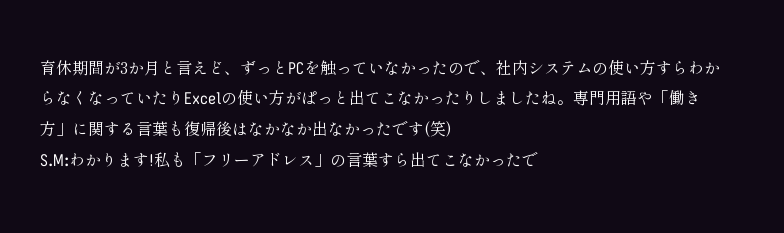育休期間が3か月と言えど、ずっとPCを触っていなかったので、社内システムの使い方すらわからなくなっていたりExcelの使い方がぱっと出てこなかったりしましたね。専門用語や「働き方」に関する言葉も復帰後はなかなか出なかったです(笑)
S.M:わかります!私も「フリーアドレス」の言葉すら出てこなかったで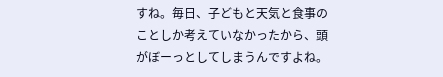すね。毎日、子どもと天気と食事のことしか考えていなかったから、頭がぼーっとしてしまうんですよね。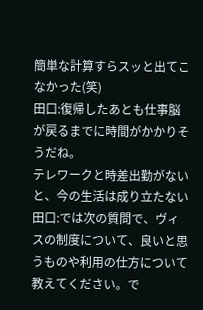簡単な計算すらスッと出てこなかった(笑)
田口:復帰したあとも仕事脳が戻るまでに時間がかかりそうだね。
テレワークと時差出勤がないと、今の生活は成り立たない
田口:では次の質問で、ヴィスの制度について、良いと思うものや利用の仕方について教えてください。で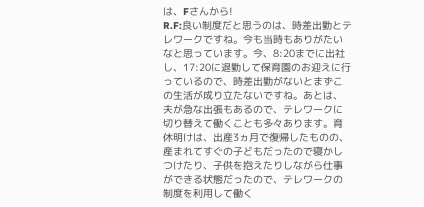は、Fさんから!
R.F:良い制度だと思うのは、時差出勤とテレワークですね。今も当時もありがたいなと思っています。今、8:20までに出社し、17:20に退勤して保育園のお迎えに行っているので、時差出勤がないとまずこの生活が成り立たないですね。あとは、夫が急な出張もあるので、テレワークに切り替えて働くことも多々あります。育休明けは、出産3ヵ月で復帰したものの、産まれてすぐの子どもだったので寝かしつけたり、子供を抱えたりしながら仕事ができる状態だったので、テレワークの制度を利用して働く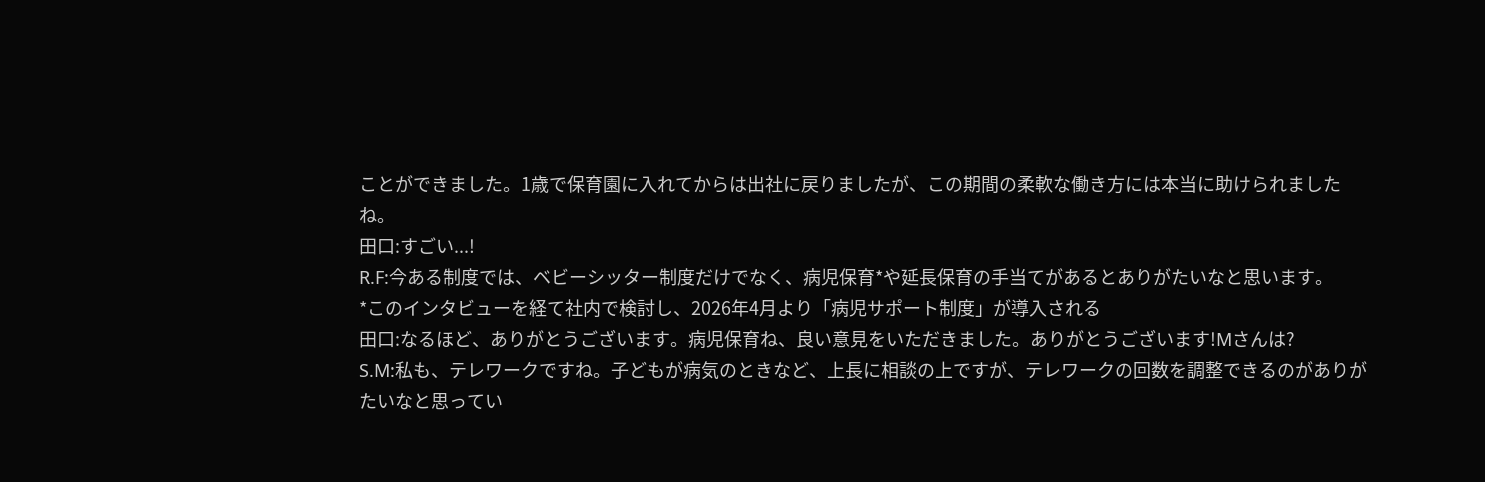ことができました。1歳で保育園に入れてからは出社に戻りましたが、この期間の柔軟な働き方には本当に助けられましたね。
田口:すごい...!
R.F:今ある制度では、ベビーシッター制度だけでなく、病児保育*や延長保育の手当てがあるとありがたいなと思います。
*このインタビューを経て社内で検討し、2026年4月より「病児サポート制度」が導入される
田口:なるほど、ありがとうございます。病児保育ね、良い意見をいただきました。ありがとうございます!Mさんは?
S.M:私も、テレワークですね。子どもが病気のときなど、上長に相談の上ですが、テレワークの回数を調整できるのがありがたいなと思ってい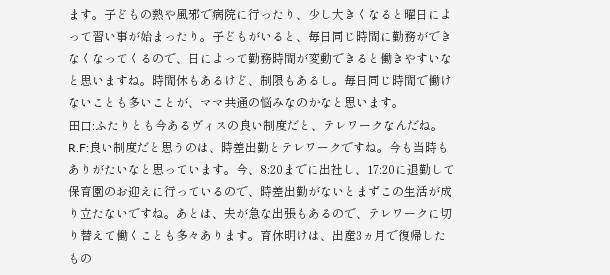ます。子どもの熱や風邪で病院に行ったり、少し大きくなると曜日によって習い事が始まったり。子どもがいると、毎日同じ時間に勤務ができなくなってくるので、日によって勤務時間が変動できると働きやすいなと思いますね。時間休もあるけど、制限もあるし。毎日同じ時間で働けないことも多いことが、ママ共通の悩みなのかなと思います。
田口:ふたりとも今あるヴィスの良い制度だと、テレワークなんだね。
R.F:良い制度だと思うのは、時差出勤とテレワークですね。今も当時もありがたいなと思っています。今、8:20までに出社し、17:20に退勤して保育園のお迎えに行っているので、時差出勤がないとまずこの生活が成り立たないですね。あとは、夫が急な出張もあるので、テレワークに切り替えて働くことも多々あります。育休明けは、出産3ヵ月で復帰したもの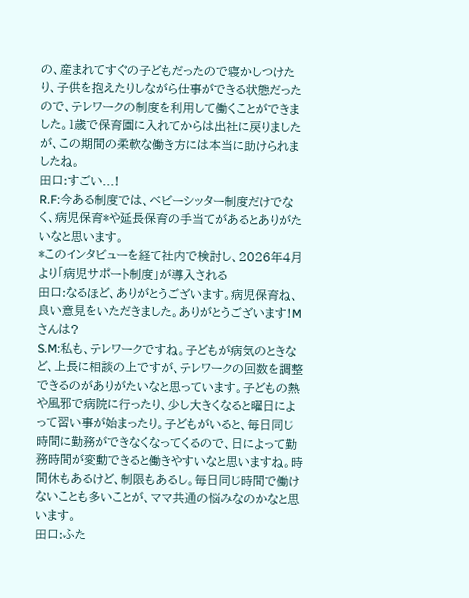の、産まれてすぐの子どもだったので寝かしつけたり、子供を抱えたりしながら仕事ができる状態だったので、テレワークの制度を利用して働くことができました。1歳で保育園に入れてからは出社に戻りましたが、この期間の柔軟な働き方には本当に助けられましたね。
田口:すごい...!
R.F:今ある制度では、ベビーシッター制度だけでなく、病児保育*や延長保育の手当てがあるとありがたいなと思います。
*このインタビューを経て社内で検討し、2026年4月より「病児サポート制度」が導入される
田口:なるほど、ありがとうございます。病児保育ね、良い意見をいただきました。ありがとうございます!Mさんは?
S.M:私も、テレワークですね。子どもが病気のときなど、上長に相談の上ですが、テレワークの回数を調整できるのがありがたいなと思っています。子どもの熱や風邪で病院に行ったり、少し大きくなると曜日によって習い事が始まったり。子どもがいると、毎日同じ時間に勤務ができなくなってくるので、日によって勤務時間が変動できると働きやすいなと思いますね。時間休もあるけど、制限もあるし。毎日同じ時間で働けないことも多いことが、ママ共通の悩みなのかなと思います。
田口:ふた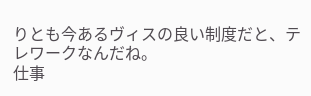りとも今あるヴィスの良い制度だと、テレワークなんだね。
仕事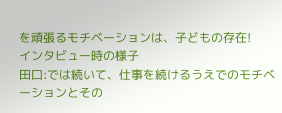を頑張るモチベーションは、子どもの存在!
インタビュー時の様子
田口:では続いて、仕事を続けるうえでのモチベーションとその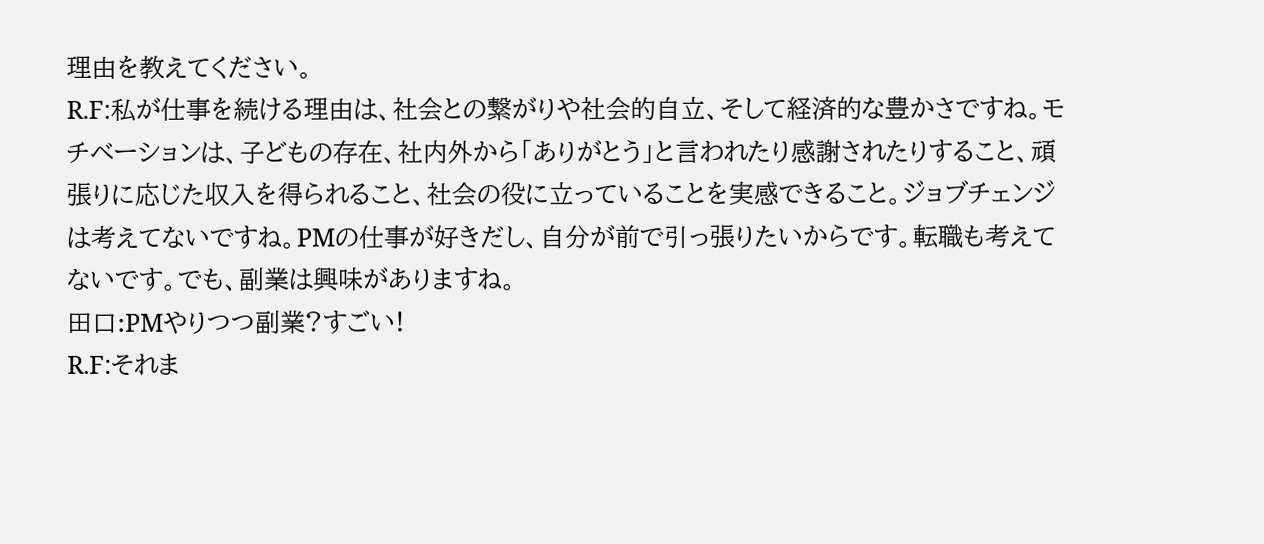理由を教えてください。
R.F:私が仕事を続ける理由は、社会との繋がりや社会的自立、そして経済的な豊かさですね。モチベーションは、子どもの存在、社内外から「ありがとう」と言われたり感謝されたりすること、頑張りに応じた収入を得られること、社会の役に立っていることを実感できること。ジョブチェンジは考えてないですね。PMの仕事が好きだし、自分が前で引っ張りたいからです。転職も考えてないです。でも、副業は興味がありますね。
田口:PMやりつつ副業?すごい!
R.F:それま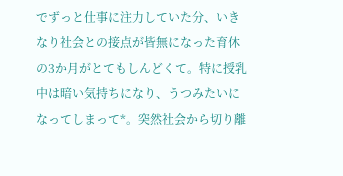でずっと仕事に注力していた分、いきなり社会との接点が皆無になった育休の3か月がとてもしんどくて。特に授乳中は暗い気持ちになり、うつみたいになってしまって*。突然社会から切り離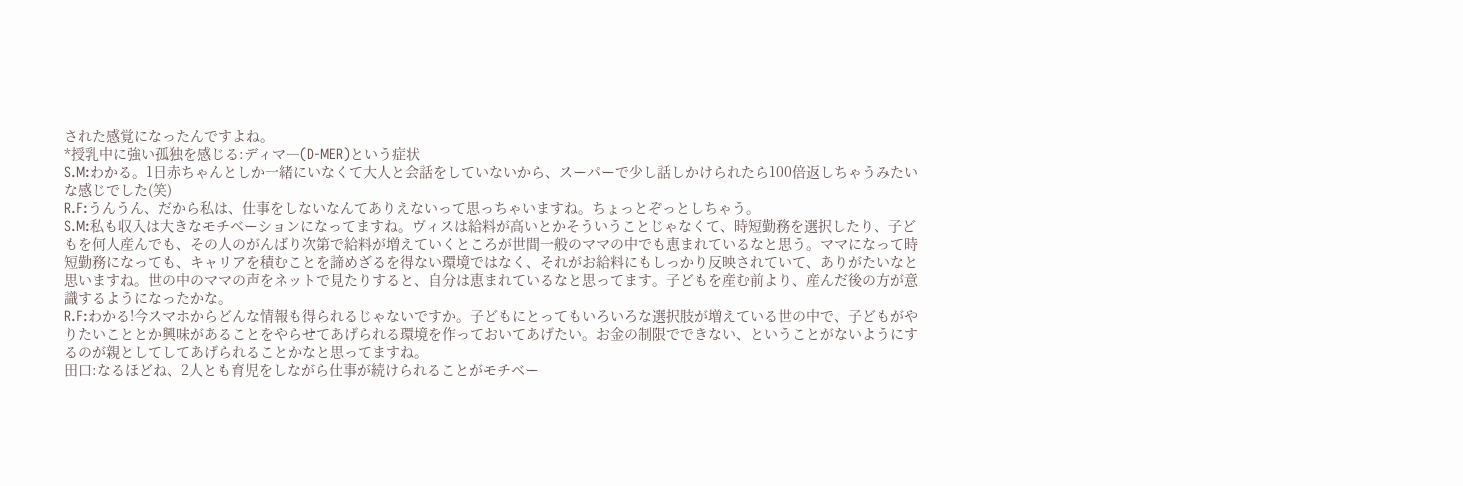された感覚になったんですよね。
*授乳中に強い孤独を感じる:ディマ―(D-MER)という症状
S.M:わかる。1日赤ちゃんとしか一緒にいなくて大人と会話をしていないから、スーパーで少し話しかけられたら100倍返しちゃうみたいな感じでした(笑)
R.F:うんうん、だから私は、仕事をしないなんてありえないって思っちゃいますね。ちょっとぞっとしちゃう。
S.M:私も収入は大きなモチベーションになってますね。ヴィスは給料が高いとかそういうことじゃなくて、時短勤務を選択したり、子どもを何人産んでも、その人のがんばり次第で給料が増えていくところが世間一般のママの中でも恵まれているなと思う。ママになって時短勤務になっても、キャリアを積むことを諦めざるを得ない環境ではなく、それがお給料にもしっかり反映されていて、ありがたいなと思いますね。世の中のママの声をネットで見たりすると、自分は恵まれているなと思ってます。子どもを産む前より、産んだ後の方が意識するようになったかな。
R.F:わかる!今スマホからどんな情報も得られるじゃないですか。子どもにとってもいろいろな選択肢が増えている世の中で、子どもがやりたいこととか興味があることをやらせてあげられる環境を作っておいてあげたい。お金の制限でできない、ということがないようにするのが親としてしてあげられることかなと思ってますね。
田口:なるほどね、2人とも育児をしながら仕事が続けられることがモチベー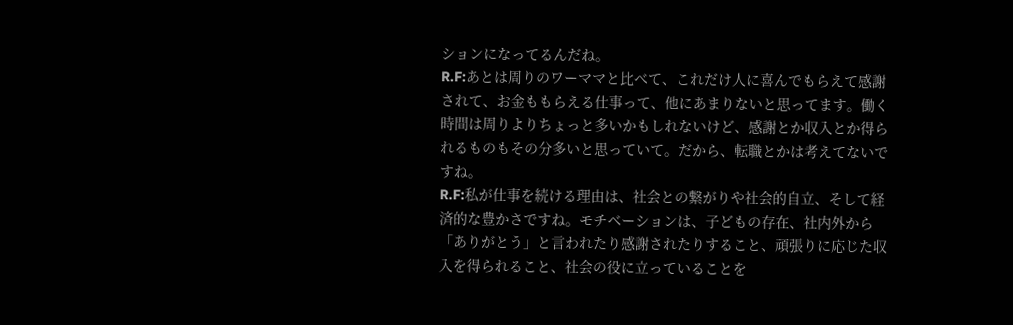ションになってるんだね。
R.F:あとは周りのワーママと比べて、これだけ人に喜んでもらえて感謝されて、お金ももらえる仕事って、他にあまりないと思ってます。働く時間は周りよりちょっと多いかもしれないけど、感謝とか収入とか得られるものもその分多いと思っていて。だから、転職とかは考えてないですね。
R.F:私が仕事を続ける理由は、社会との繋がりや社会的自立、そして経済的な豊かさですね。モチベーションは、子どもの存在、社内外から「ありがとう」と言われたり感謝されたりすること、頑張りに応じた収入を得られること、社会の役に立っていることを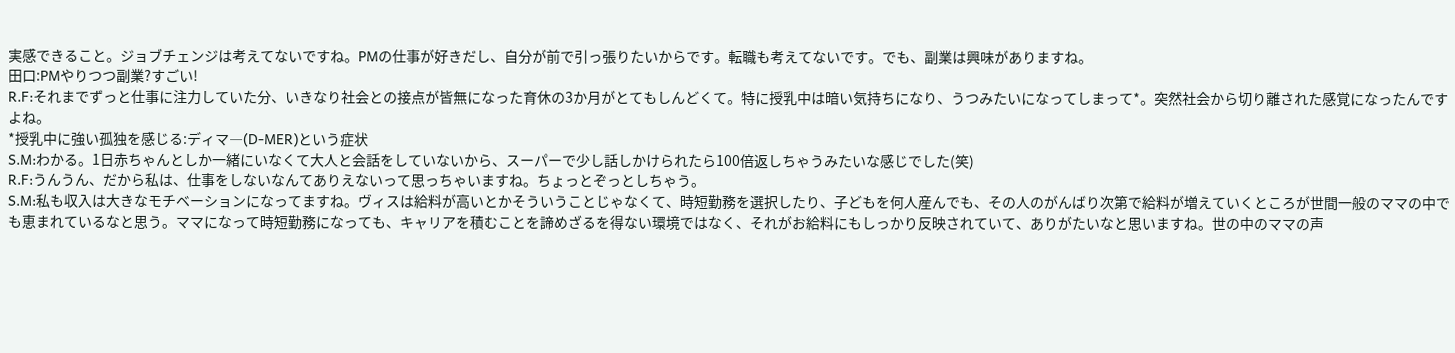実感できること。ジョブチェンジは考えてないですね。PMの仕事が好きだし、自分が前で引っ張りたいからです。転職も考えてないです。でも、副業は興味がありますね。
田口:PMやりつつ副業?すごい!
R.F:それまでずっと仕事に注力していた分、いきなり社会との接点が皆無になった育休の3か月がとてもしんどくて。特に授乳中は暗い気持ちになり、うつみたいになってしまって*。突然社会から切り離された感覚になったんですよね。
*授乳中に強い孤独を感じる:ディマ―(D-MER)という症状
S.M:わかる。1日赤ちゃんとしか一緒にいなくて大人と会話をしていないから、スーパーで少し話しかけられたら100倍返しちゃうみたいな感じでした(笑)
R.F:うんうん、だから私は、仕事をしないなんてありえないって思っちゃいますね。ちょっとぞっとしちゃう。
S.M:私も収入は大きなモチベーションになってますね。ヴィスは給料が高いとかそういうことじゃなくて、時短勤務を選択したり、子どもを何人産んでも、その人のがんばり次第で給料が増えていくところが世間一般のママの中でも恵まれているなと思う。ママになって時短勤務になっても、キャリアを積むことを諦めざるを得ない環境ではなく、それがお給料にもしっかり反映されていて、ありがたいなと思いますね。世の中のママの声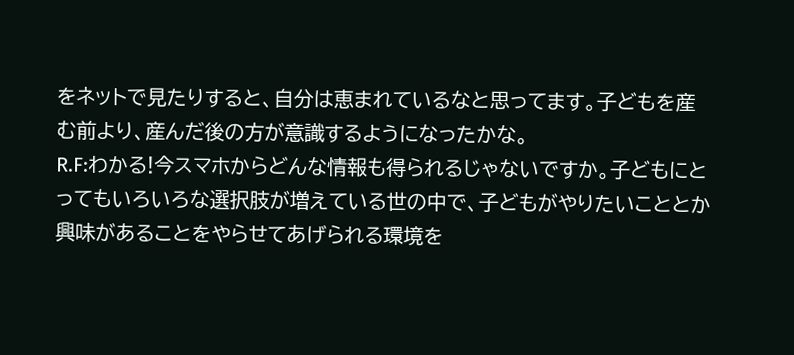をネットで見たりすると、自分は恵まれているなと思ってます。子どもを産む前より、産んだ後の方が意識するようになったかな。
R.F:わかる!今スマホからどんな情報も得られるじゃないですか。子どもにとってもいろいろな選択肢が増えている世の中で、子どもがやりたいこととか興味があることをやらせてあげられる環境を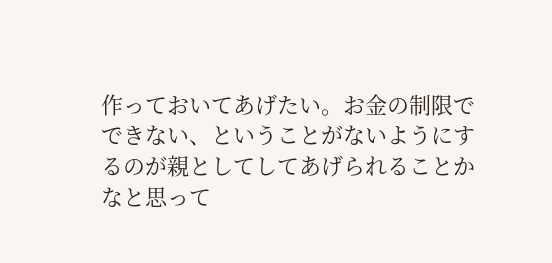作っておいてあげたい。お金の制限でできない、ということがないようにするのが親としてしてあげられることかなと思って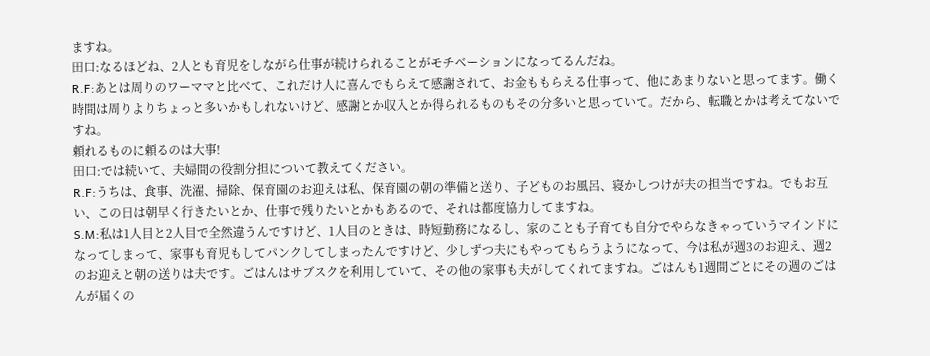ますね。
田口:なるほどね、2人とも育児をしながら仕事が続けられることがモチベーションになってるんだね。
R.F:あとは周りのワーママと比べて、これだけ人に喜んでもらえて感謝されて、お金ももらえる仕事って、他にあまりないと思ってます。働く時間は周りよりちょっと多いかもしれないけど、感謝とか収入とか得られるものもその分多いと思っていて。だから、転職とかは考えてないですね。
頼れるものに頼るのは大事!
田口:では続いて、夫婦間の役割分担について教えてください。
R.F:うちは、食事、洗濯、掃除、保育園のお迎えは私、保育園の朝の準備と送り、子どものお風呂、寝かしつけが夫の担当ですね。でもお互い、この日は朝早く行きたいとか、仕事で残りたいとかもあるので、それは都度協力してますね。
S.M:私は1人目と2人目で全然違うんですけど、1人目のときは、時短勤務になるし、家のことも子育ても自分でやらなきゃっていうマインドになってしまって、家事も育児もしてパンクしてしまったんですけど、少しずつ夫にもやってもらうようになって、今は私が週3のお迎え、週2のお迎えと朝の送りは夫です。ごはんはサブスクを利用していて、その他の家事も夫がしてくれてますね。ごはんも1週間ごとにその週のごはんが届くの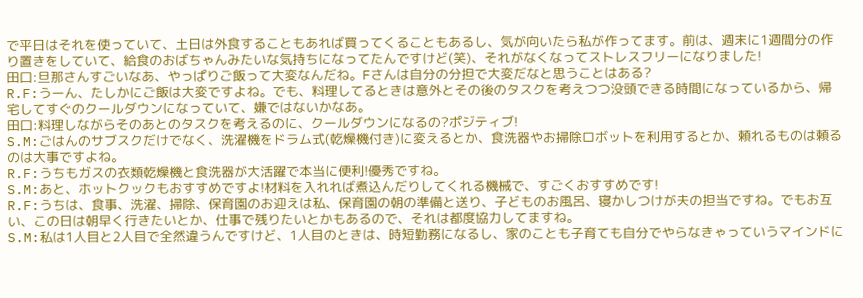で平日はそれを使っていて、土日は外食することもあれば買ってくることもあるし、気が向いたら私が作ってます。前は、週末に1週間分の作り置きをしていて、給食のおばちゃんみたいな気持ちになってたんですけど(笑)、それがなくなってストレスフリーになりました!
田口:旦那さんすごいなあ、やっぱりご飯って大変なんだね。Fさんは自分の分担で大変だなと思うことはある?
R.F:うーん、たしかにご飯は大変ですよね。でも、料理してるときは意外とその後のタスクを考えつつ没頭できる時間になっているから、帰宅してすぐのクールダウンになっていて、嫌ではないかなあ。
田口:料理しながらそのあとのタスクを考えるのに、クールダウンになるの?ポジティブ!
S.M:ごはんのサブスクだけでなく、洗濯機をドラム式(乾燥機付き)に変えるとか、食洗器やお掃除ロボットを利用するとか、頼れるものは頼るのは大事ですよね。
R.F:うちもガスの衣類乾燥機と食洗器が大活躍で本当に便利!優秀ですね。
S.M:あと、ホットクックもおすすめですよ!材料を入れれば煮込んだりしてくれる機械で、すごくおすすめです!
R.F:うちは、食事、洗濯、掃除、保育園のお迎えは私、保育園の朝の準備と送り、子どものお風呂、寝かしつけが夫の担当ですね。でもお互い、この日は朝早く行きたいとか、仕事で残りたいとかもあるので、それは都度協力してますね。
S.M:私は1人目と2人目で全然違うんですけど、1人目のときは、時短勤務になるし、家のことも子育ても自分でやらなきゃっていうマインドに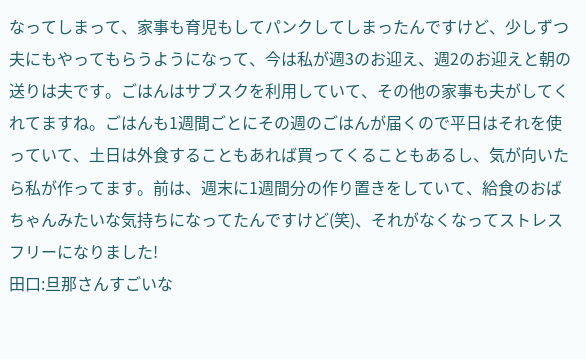なってしまって、家事も育児もしてパンクしてしまったんですけど、少しずつ夫にもやってもらうようになって、今は私が週3のお迎え、週2のお迎えと朝の送りは夫です。ごはんはサブスクを利用していて、その他の家事も夫がしてくれてますね。ごはんも1週間ごとにその週のごはんが届くので平日はそれを使っていて、土日は外食することもあれば買ってくることもあるし、気が向いたら私が作ってます。前は、週末に1週間分の作り置きをしていて、給食のおばちゃんみたいな気持ちになってたんですけど(笑)、それがなくなってストレスフリーになりました!
田口:旦那さんすごいな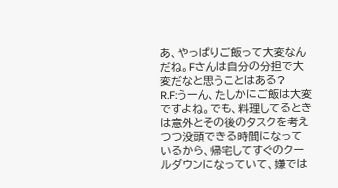あ、やっぱりご飯って大変なんだね。Fさんは自分の分担で大変だなと思うことはある?
R.F:うーん、たしかにご飯は大変ですよね。でも、料理してるときは意外とその後のタスクを考えつつ没頭できる時間になっているから、帰宅してすぐのクールダウンになっていて、嫌では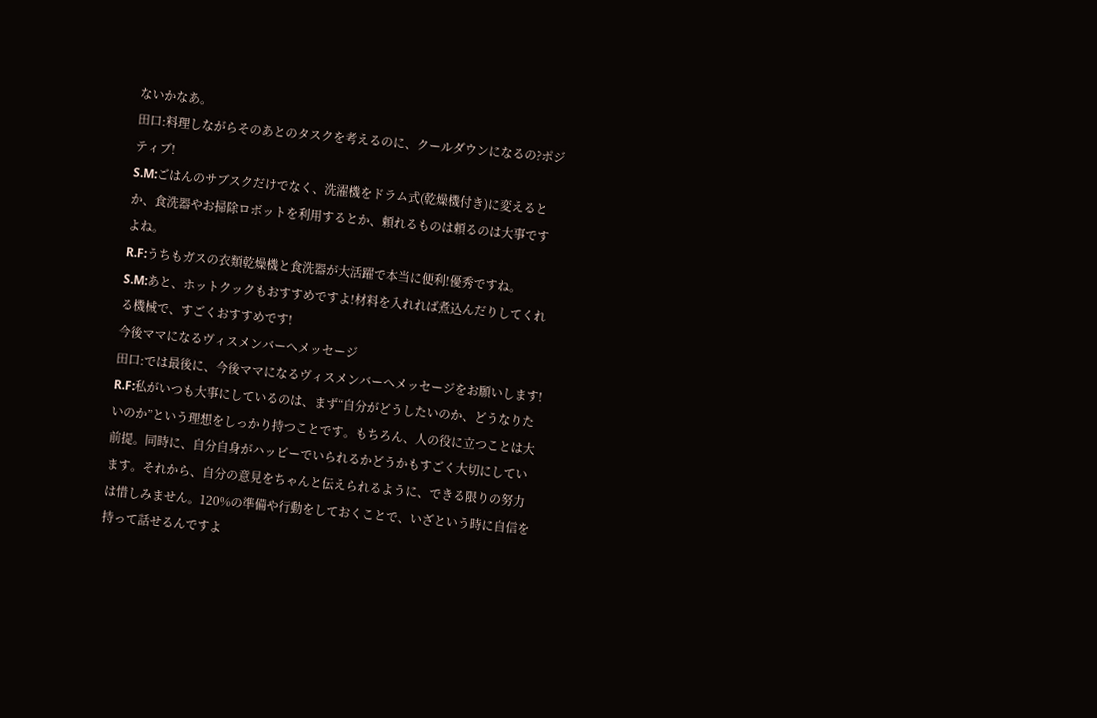ないかなあ。
田口:料理しながらそのあとのタスクを考えるのに、クールダウンになるの?ポジティブ!
S.M:ごはんのサブスクだけでなく、洗濯機をドラム式(乾燥機付き)に変えるとか、食洗器やお掃除ロボットを利用するとか、頼れるものは頼るのは大事ですよね。
R.F:うちもガスの衣類乾燥機と食洗器が大活躍で本当に便利!優秀ですね。
S.M:あと、ホットクックもおすすめですよ!材料を入れれば煮込んだりしてくれる機械で、すごくおすすめです!
今後ママになるヴィスメンバーへメッセージ
田口:では最後に、今後ママになるヴィスメンバーへメッセージをお願いします!
R.F:私がいつも大事にしているのは、まず“自分がどうしたいのか、どうなりたいのか”という理想をしっかり持つことです。もちろん、人の役に立つことは大前提。同時に、自分自身がハッピーでいられるかどうかもすごく大切にしています。それから、自分の意見をちゃんと伝えられるように、できる限りの努力は惜しみません。120%の準備や行動をしておくことで、いざという時に自信を持って話せるんですよ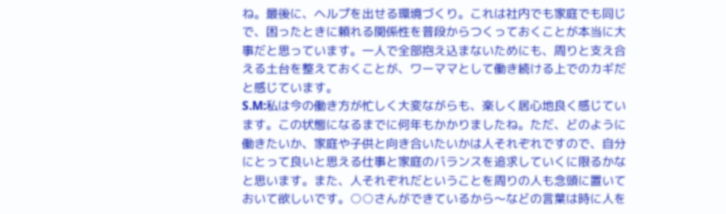ね。最後に、ヘルプを出せる環境づくり。これは社内でも家庭でも同じで、困ったときに頼れる関係性を普段からつくっておくことが本当に大事だと思っています。一人で全部抱え込まないためにも、周りと支え合える土台を整えておくことが、ワーママとして働き続ける上でのカギだと感じています。
S.M:私は今の働き方が忙しく大変ながらも、楽しく居心地良く感じています。この状態になるまでに何年もかかりましたね。ただ、どのように働きたいか、家庭や子供と向き合いたいかは人それぞれですので、自分にとって良いと思える仕事と家庭のバランスを追求していくに限るかなと思います。また、人それぞれだということを周りの人も念頭に置いておいて欲しいです。○○さんができているから〜などの言葉は時に人を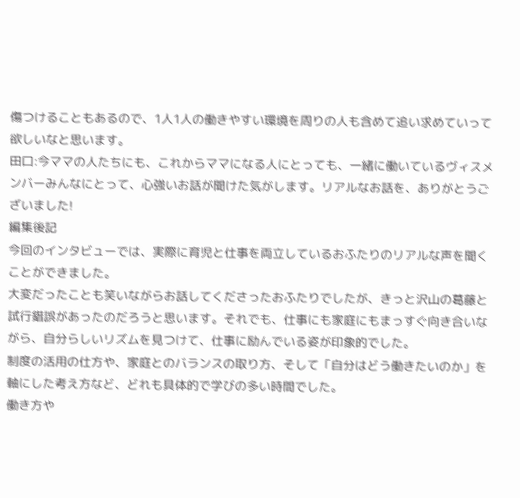傷つけることもあるので、1人1人の働きやすい環境を周りの人も含めて追い求めていって欲しいなと思います。
田口:今ママの人たちにも、これからママになる人にとっても、一緒に働いているヴィスメンバーみんなにとって、心強いお話が聞けた気がします。リアルなお話を、ありがとうございました!
編集後記
今回のインタビューでは、実際に育児と仕事を両立しているおふたりのリアルな声を聞くことができました。
大変だったことも笑いながらお話してくださったおふたりでしたが、きっと沢山の葛藤と試行錯誤があったのだろうと思います。それでも、仕事にも家庭にもまっすぐ向き合いながら、自分らしいリズムを見つけて、仕事に励んでいる姿が印象的でした。
制度の活用の仕方や、家庭とのバランスの取り方、そして「自分はどう働きたいのか」を軸にした考え方など、どれも具体的で学びの多い時間でした。
働き方や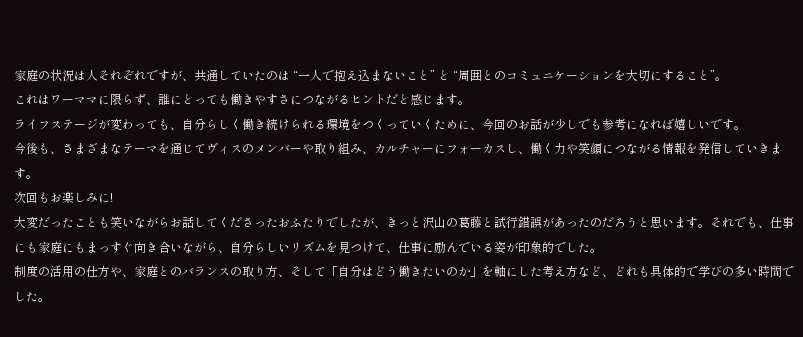家庭の状況は人それぞれですが、共通していたのは “一人で抱え込まないこと” と “周囲とのコミュニケーションを大切にすること”。
これはワーママに限らず、誰にとっても働きやすさにつながるヒントだと感じます。
ライフステージが変わっても、自分らしく働き続けられる環境をつくっていくために、今回のお話が少しでも参考になれば嬉しいです。
今後も、さまざまなテーマを通じてヴィスのメンバーや取り組み、カルチャーにフォーカスし、働く力や笑顔につながる情報を発信していきます。
次回もお楽しみに!
大変だったことも笑いながらお話してくださったおふたりでしたが、きっと沢山の葛藤と試行錯誤があったのだろうと思います。それでも、仕事にも家庭にもまっすぐ向き合いながら、自分らしいリズムを見つけて、仕事に励んでいる姿が印象的でした。
制度の活用の仕方や、家庭とのバランスの取り方、そして「自分はどう働きたいのか」を軸にした考え方など、どれも具体的で学びの多い時間でした。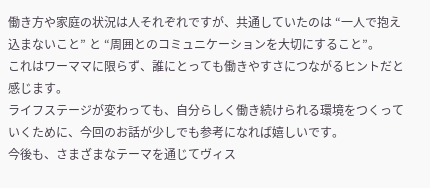働き方や家庭の状況は人それぞれですが、共通していたのは “一人で抱え込まないこと” と “周囲とのコミュニケーションを大切にすること”。
これはワーママに限らず、誰にとっても働きやすさにつながるヒントだと感じます。
ライフステージが変わっても、自分らしく働き続けられる環境をつくっていくために、今回のお話が少しでも参考になれば嬉しいです。
今後も、さまざまなテーマを通じてヴィス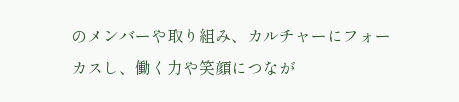のメンバーや取り組み、カルチャーにフォーカスし、働く力や笑顔につなが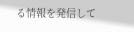る情報を発信して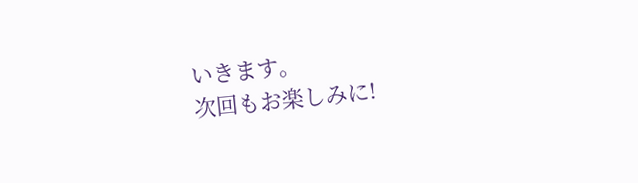いきます。
次回もお楽しみに!